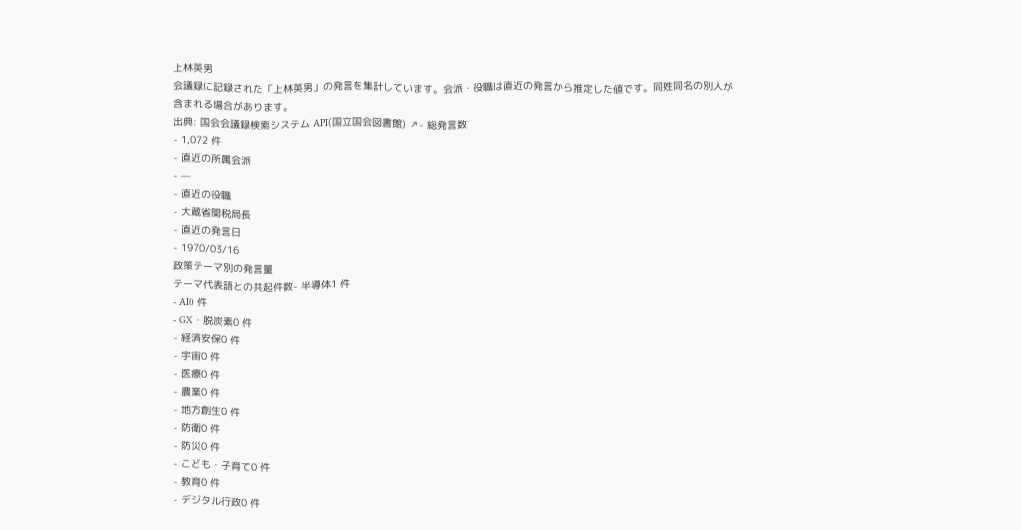上林英男
会議録に記録された「上林英男」の発言を集計しています。会派・役職は直近の発言から推定した値です。同姓同名の別人が含まれる場合があります。
出典: 国会会議録検索システム API(国立国会図書館) ↗- 総発言数
- 1,072 件
- 直近の所属会派
- —
- 直近の役職
- 大蔵省関税局長
- 直近の発言日
- 1970/03/16
政策テーマ別の発言量
テーマ代表語との共起件数- 半導体1 件
- AI0 件
- GX・脱炭素0 件
- 経済安保0 件
- 宇宙0 件
- 医療0 件
- 農業0 件
- 地方創生0 件
- 防衛0 件
- 防災0 件
- こども・子育て0 件
- 教育0 件
- デジタル行政0 件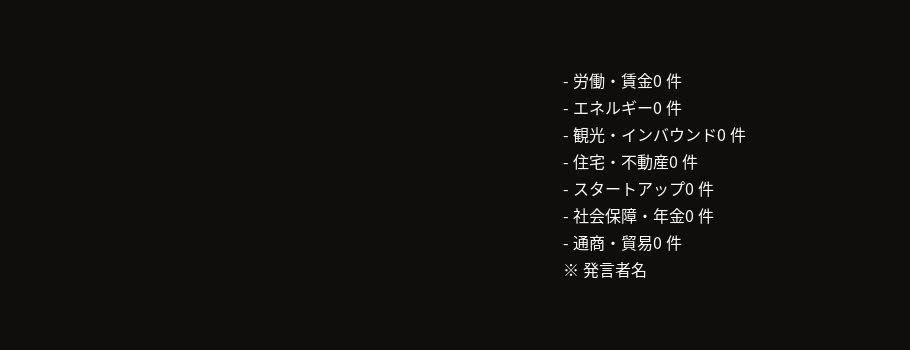- 労働・賃金0 件
- エネルギー0 件
- 観光・インバウンド0 件
- 住宅・不動産0 件
- スタートアップ0 件
- 社会保障・年金0 件
- 通商・貿易0 件
※ 発言者名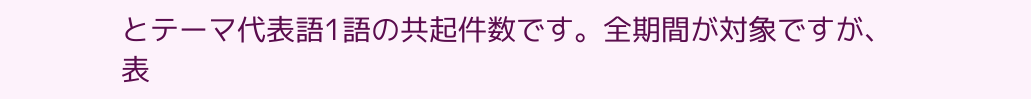とテーマ代表語1語の共起件数です。全期間が対象ですが、表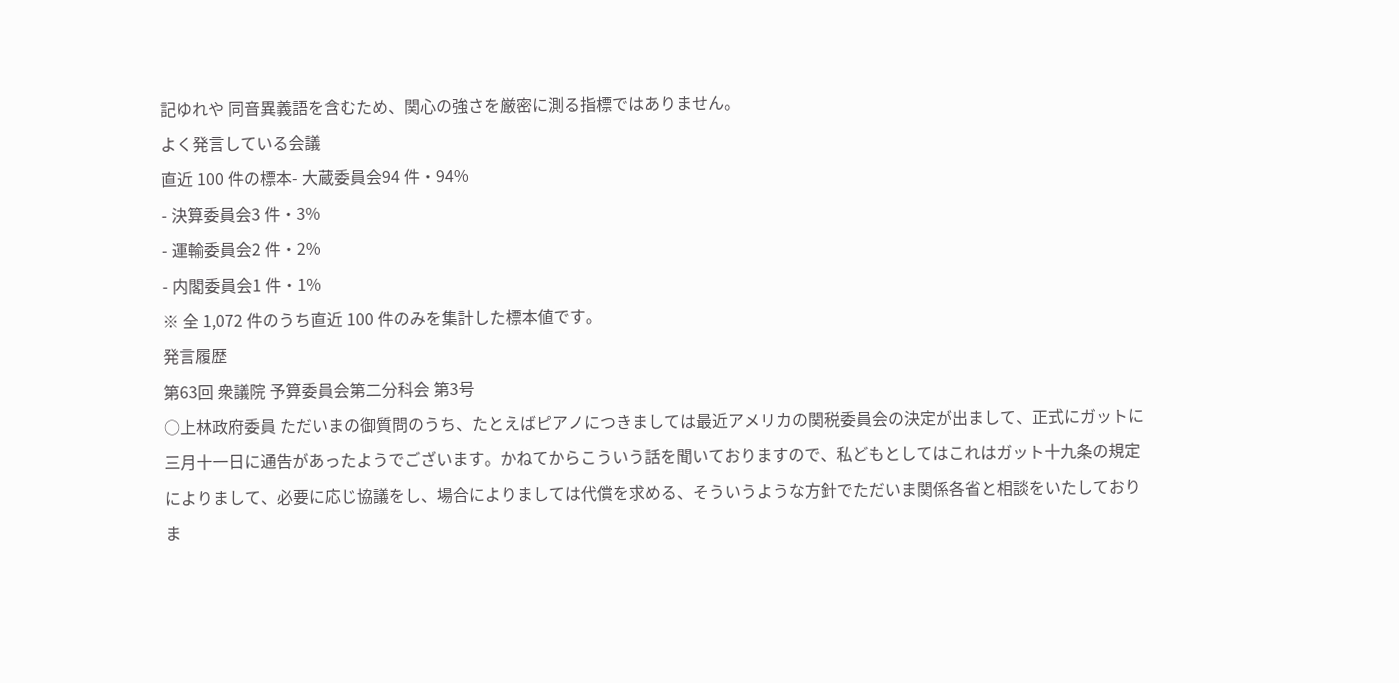記ゆれや 同音異義語を含むため、関心の強さを厳密に測る指標ではありません。
よく発言している会議
直近 100 件の標本- 大蔵委員会94 件・94%
- 決算委員会3 件・3%
- 運輸委員会2 件・2%
- 内閣委員会1 件・1%
※ 全 1,072 件のうち直近 100 件のみを集計した標本値です。
発言履歴
第63回 衆議院 予算委員会第二分科会 第3号
○上林政府委員 ただいまの御質問のうち、たとえばピアノにつきましては最近アメリカの関税委員会の決定が出まして、正式にガットに三月十一日に通告があったようでございます。かねてからこういう話を聞いておりますので、私どもとしてはこれはガット十九条の規定によりまして、必要に応じ協議をし、場合によりましては代償を求める、そういうような方針でただいま関係各省と相談をいたしておりま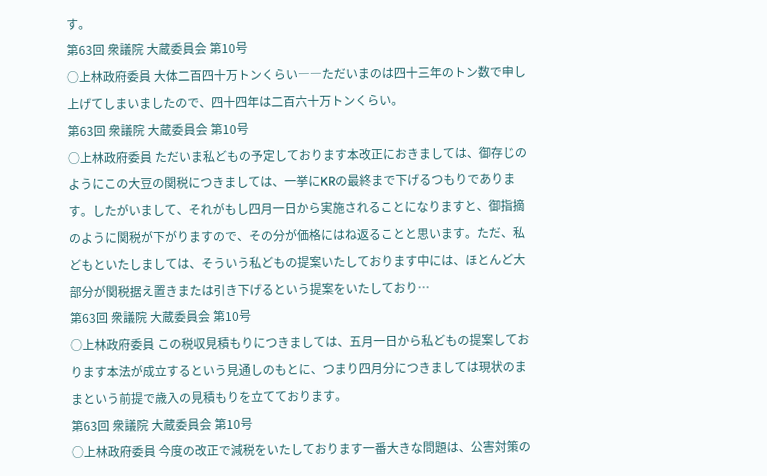す。
第63回 衆議院 大蔵委員会 第10号
○上林政府委員 大体二百四十万トンくらい――ただいまのは四十三年のトン数で申し上げてしまいましたので、四十四年は二百六十万トンくらい。
第63回 衆議院 大蔵委員会 第10号
○上林政府委員 ただいま私どもの予定しております本改正におきましては、御存じのようにこの大豆の関税につきましては、一挙にKRの最終まで下げるつもりであります。したがいまして、それがもし四月一日から実施されることになりますと、御指摘のように関税が下がりますので、その分が価格にはね返ることと思います。ただ、私どもといたしましては、そういう私どもの提案いたしております中には、ほとんど大部分が関税据え置きまたは引き下げるという提案をいたしており…
第63回 衆議院 大蔵委員会 第10号
○上林政府委員 この税収見積もりにつきましては、五月一日から私どもの提案しております本法が成立するという見通しのもとに、つまり四月分につきましては現状のままという前提で歳入の見積もりを立てております。
第63回 衆議院 大蔵委員会 第10号
○上林政府委員 今度の改正で減税をいたしております一番大きな問題は、公害対策の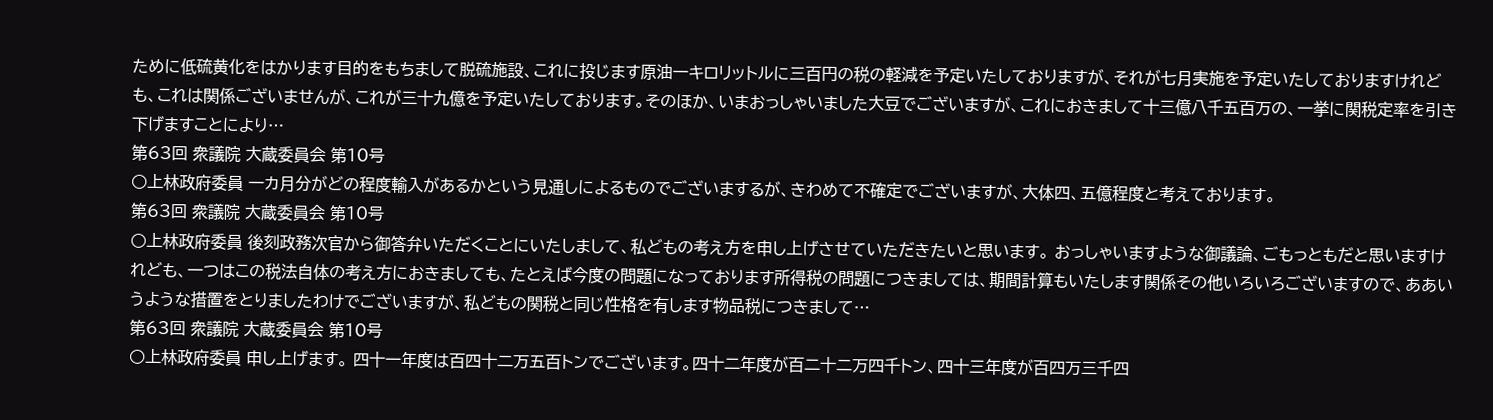ために低硫黄化をはかります目的をもちまして脱硫施設、これに投じます原油一キロリットルに三百円の税の軽減を予定いたしておりますが、それが七月実施を予定いたしておりますけれども、これは関係ございませんが、これが三十九億を予定いたしております。そのほか、いまおっしゃいました大豆でございますが、これにおきまして十三億八千五百万の、一挙に関税定率を引き下げますことにより…
第63回 衆議院 大蔵委員会 第10号
○上林政府委員 一カ月分がどの程度輸入があるかという見通しによるものでございまするが、きわめて不確定でございますが、大体四、五億程度と考えております。
第63回 衆議院 大蔵委員会 第10号
○上林政府委員 後刻政務次官から御答弁いただくことにいたしまして、私どもの考え方を申し上げさせていただきたいと思います。 おっしゃいますような御議論、ごもっともだと思いますけれども、一つはこの税法自体の考え方におきましても、たとえば今度の問題になっております所得税の問題につきましては、期間計算もいたします関係その他いろいろございますので、ああいうような措置をとりましたわけでございますが、私どもの関税と同じ性格を有します物品税につきまして…
第63回 衆議院 大蔵委員会 第10号
○上林政府委員 申し上げます。 四十一年度は百四十二万五百トンでございます。四十二年度が百二十二万四千トン、四十三年度が百四万三千四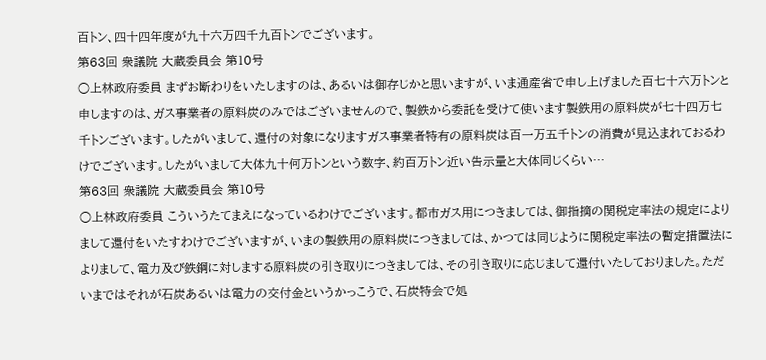百トン、四十四年度が九十六万四千九百トンでございます。
第63回 衆議院 大蔵委員会 第10号
○上林政府委員 まずお断わりをいたしますのは、あるいは御存じかと思いますが、いま通産省で申し上げました百七十六万トンと申しますのは、ガス事業者の原料炭のみではございませんので、製鉄から委託を受けて使います製鉄用の原料炭が七十四万七千トンございます。したがいまして、還付の対象になりますガス事業者特有の原料炭は百一万五千トンの消費が見込まれておるわけでございます。したがいまして大体九十何万トンという数字、約百万トン近い告示量と大体同じくらい…
第63回 衆議院 大蔵委員会 第10号
○上林政府委員 こういうたてまえになっているわけでございます。都市ガス用につきましては、御指摘の関税定率法の規定によりまして還付をいたすわけでございますが、いまの製鉄用の原料炭につきましては、かつては同じように関税定率法の暫定措置法によりまして、電力及び鉄鋼に対しまする原料炭の引き取りにつきましては、その引き取りに応じまして還付いたしておりました。ただいまではそれが石炭あるいは電力の交付金というかっこうで、石炭特会で処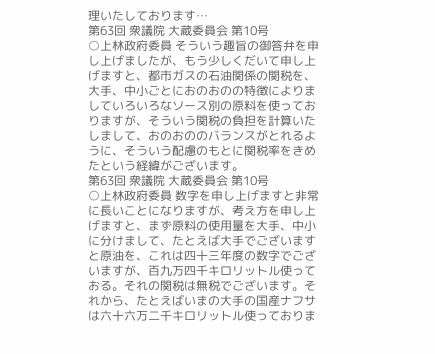理いたしております…
第63回 衆議院 大蔵委員会 第10号
○上林政府委員 そういう趣旨の御答弁を申し上げましたが、もう少しくだいて申し上げますと、都市ガスの石油関係の関税を、大手、中小ごとにおのおのの特徴によりましていろいろなソース別の原料を使っておりますが、そういう関税の負担を計算いたしまして、おのおののバランスがとれるように、そういう配慮のもとに関税率をきめたという経緯がございます。
第63回 衆議院 大蔵委員会 第10号
○上林政府委員 数字を申し上げますと非常に長いことになりますが、考え方を申し上げますと、まず原料の使用量を大手、中小に分けまして、たとえば大手でございますと原油を、これは四十三年度の数字でございますが、百九万四千キロリットル使っておる。それの関税は無税でございます。それから、たとえばいまの大手の国産ナフサは六十六万二千キロリットル使っておりま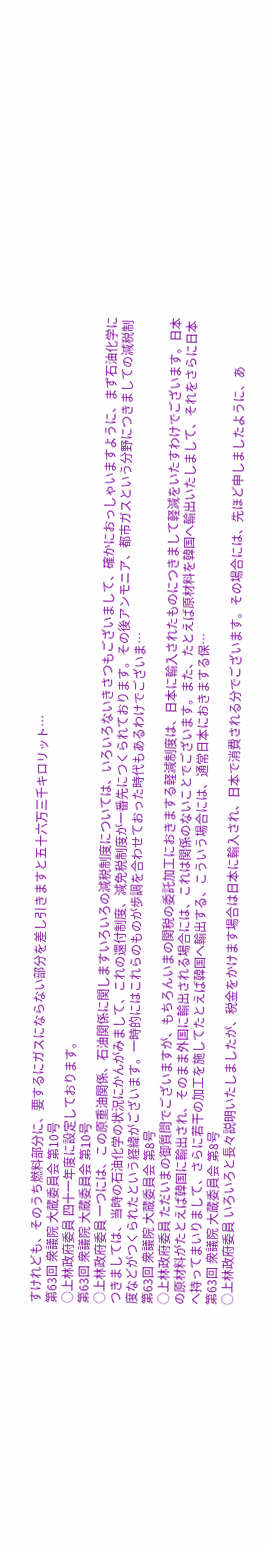すけれども、そのうち燃料部分に、要するにガスにならない部分を差し引きますと五十六万三千キロリット…
第63回 衆議院 大蔵委員会 第10号
○上林政府委員 四十一年度に設定しております。
第63回 衆議院 大蔵委員会 第10号
○上林政府委員 一つには、この原重油関係、石油関係に関しますいろいろの減税制度については、いろいろないきさつもございまして、確かにおっしゃいますように、まず石油化学につきましては、当時の石油化学の状況にかんがみまして、これの還付制度、減免税制度が一番先につくられております。その後アンモニア、都市ガスという分野につきましての減税制度などがつくられたという経緯がございます。一時的にはこれらのものが歩調を合わせておった時代もあるわけでございま…
第63回 衆議院 大蔵委員会 第8号
○上林政府委員 ただいまの御質問でございますが、もちろんいまの関税の委託加工におきまする軽減制度は、日本に輸入されたものにつきまして軽減をいたすわけでございます。日本の原材料がたとえば韓国に輸出され、そのまま外国に輸出される場合には、これは関係のないことでございます。また、たとえば原材料を韓国へ輸出いたしまして、それをさらに日本へ持ってまいりまして、さらに若干の加工を施してたとえば韓国へ輸出する、こういう場合には、通常日本におきまする保…
第63回 衆議院 大蔵委員会 第8号
○上林政府委員 いろいろと長々説明いたしましたが、税金をかけます場合は日本に輸入され、日本で消費される分でございます。その場合には、先ほど申しましたように、あ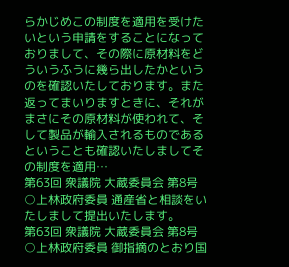らかじめこの制度を適用を受けたいという申請をすることになっておりまして、その際に原材料をどういうふうに幾ら出したかというのを確認いたしております。また返ってまいりますときに、それがまさにその原材料が使われて、そして製品が輸入されるものであるということも確認いたしましてその制度を適用…
第63回 衆議院 大蔵委員会 第8号
○上林政府委員 通産省と相談をいたしまして提出いたします。
第63回 衆議院 大蔵委員会 第8号
○上林政府委員 御指摘のとおり国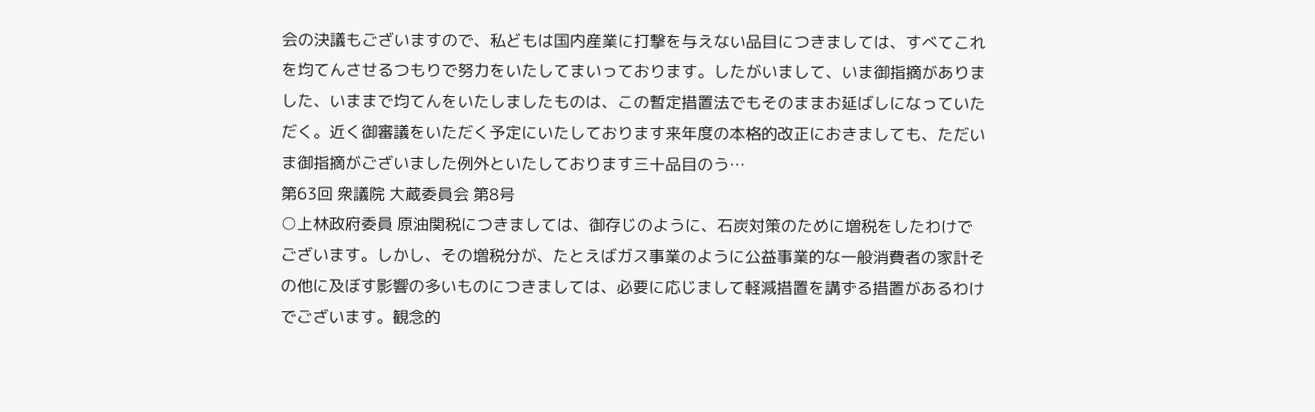会の決議もございますので、私どもは国内産業に打撃を与えない品目につきましては、すべてこれを均てんさせるつもりで努力をいたしてまいっております。したがいまして、いま御指摘がありました、いままで均てんをいたしましたものは、この暫定措置法でもそのままお延ばしになっていただく。近く御審議をいただく予定にいたしております来年度の本格的改正におきましても、ただいま御指摘がございました例外といたしております三十品目のう…
第63回 衆議院 大蔵委員会 第8号
○上林政府委員 原油関税につきましては、御存じのように、石炭対策のために増税をしたわけでございます。しかし、その増税分が、たとえばガス事業のように公益事業的な一般消費者の家計その他に及ぼす影響の多いものにつきましては、必要に応じまして軽減措置を講ずる措置があるわけでございます。観念的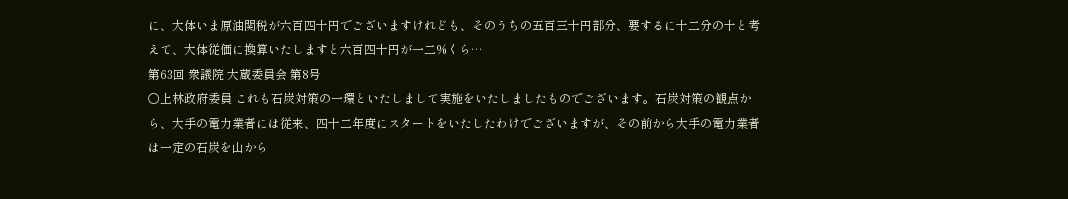に、大体いま原油関税が六百四十円でございますけれども、そのうちの五百三十円部分、要するに十二分の十と考えて、大体従価に換算いたしますと六百四十円が一二%くら…
第63回 衆議院 大蔵委員会 第8号
○上林政府委員 これも石炭対策の一環といたしまして実施をいたしましたものでございます。石炭対策の観点から、大手の電力業者には従来、四十二年度にスタートをいたしたわけでございますが、その前から大手の電力業者は一定の石炭を山から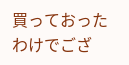買っておったわけでござ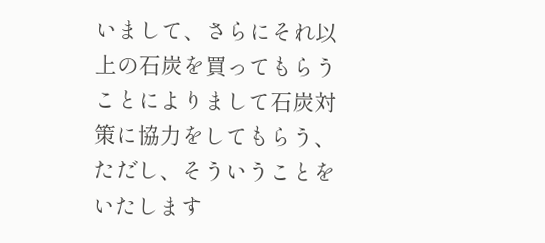いまして、さらにそれ以上の石炭を買ってもらうことによりまして石炭対策に協力をしてもらう、ただし、そういうことをいたします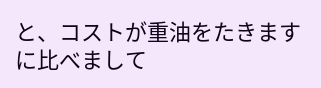と、コストが重油をたきますに比べまして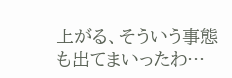上がる、そういう事態も出てまいったわ…